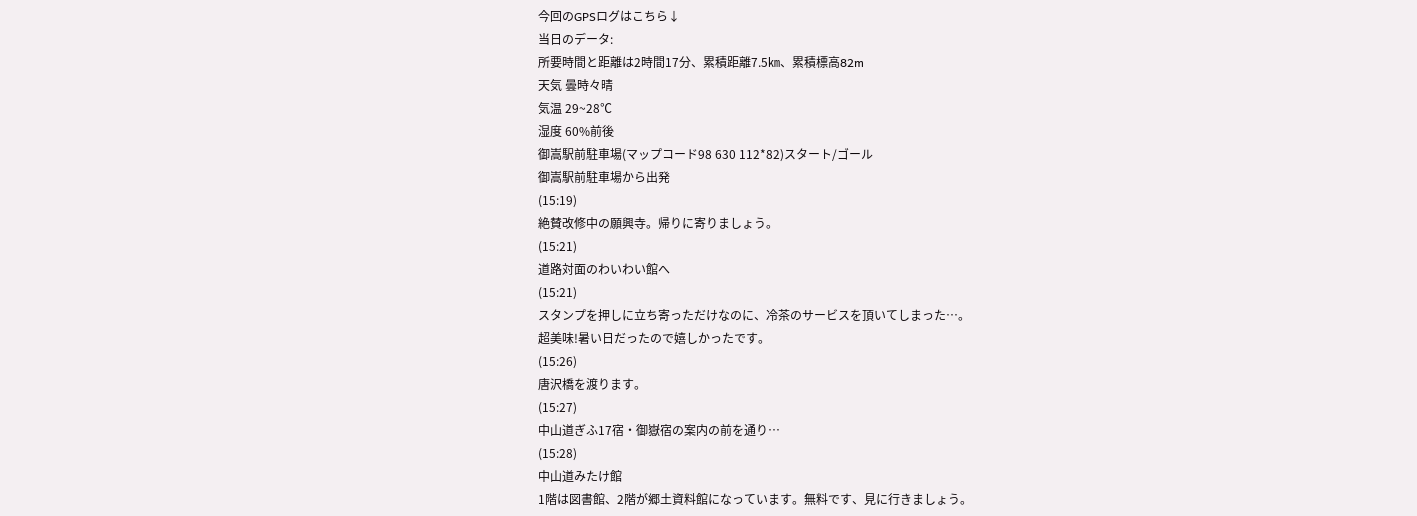今回のGPSログはこちら↓
当日のデータ:
所要時間と距離は2時間17分、累積距離7.5㎞、累積標高82m
天気 曇時々晴
気温 29~28℃
湿度 60%前後
御嵩駅前駐車場(マップコード98 630 112*82)スタート/ゴール
御嵩駅前駐車場から出発
(15:19)
絶賛改修中の願興寺。帰りに寄りましょう。
(15:21)
道路対面のわいわい館へ
(15:21)
スタンプを押しに立ち寄っただけなのに、冷茶のサービスを頂いてしまった…。
超美味!暑い日だったので嬉しかったです。
(15:26)
唐沢橋を渡ります。
(15:27)
中山道ぎふ17宿・御嶽宿の案内の前を通り…
(15:28)
中山道みたけ館
1階は図書館、2階が郷土資料館になっています。無料です、見に行きましょう。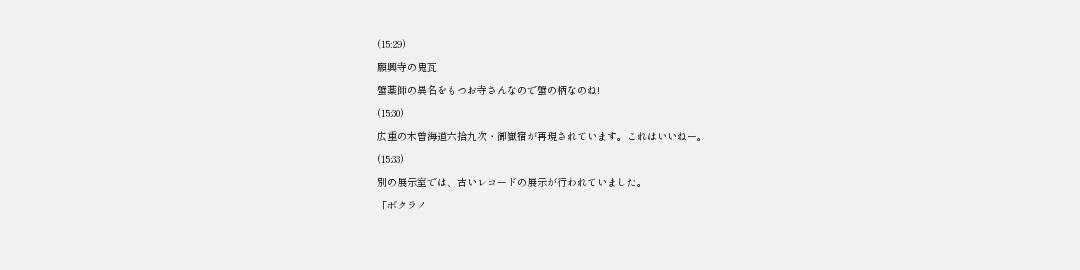(15:29)
願興寺の鬼瓦
蟹薬師の異名をもつお寺さんなので蟹の柄なのね!
(15:30)
広重の木曽海道六拾九次・御嶽宿が再現されています。これはいいねー。
(15:33)
別の展示室では、古いレコードの展示が行われていました。
「ボクラノ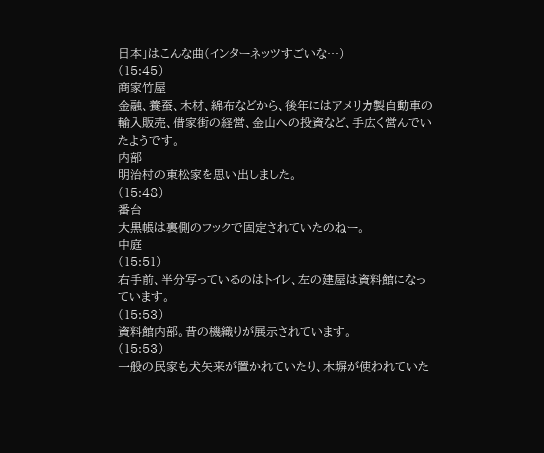日本」はこんな曲(インターネッツすごいな…)
(15:45)
商家竹屋
金融、養蚕、木材、綿布などから、後年にはアメリカ製自動車の輸入販売、借家街の経営、金山への投資など、手広く営んでいたようです。
内部
明治村の東松家を思い出しました。
(15:48)
番台
大黒帳は裏側のフックで固定されていたのねー。
中庭
(15:51)
右手前、半分写っているのはトイレ、左の建屋は資料館になっています。
(15:53)
資料館内部。昔の機織りが展示されています。
(15:53)
一般の民家も犬矢来が置かれていたり、木塀が使われていた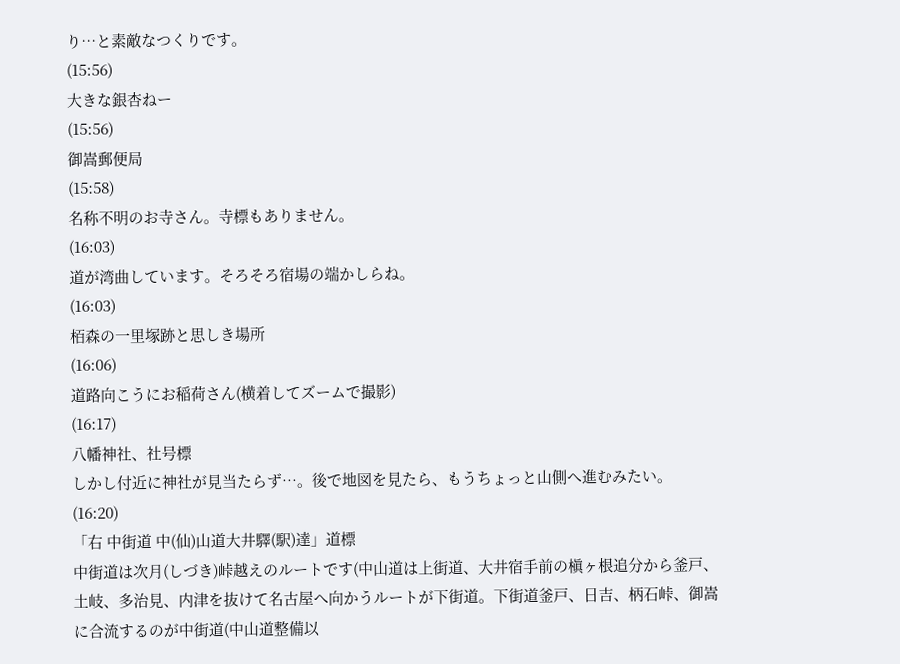り…と素敵なつくりです。
(15:56)
大きな銀杏ねー
(15:56)
御嵩郵便局
(15:58)
名称不明のお寺さん。寺標もありません。
(16:03)
道が湾曲しています。そろそろ宿場の端かしらね。
(16:03)
栢森の一里塚跡と思しき場所
(16:06)
道路向こうにお稲荷さん(横着してズームで撮影)
(16:17)
八幡神社、社号標
しかし付近に神社が見当たらず…。後で地図を見たら、もうちょっと山側へ進むみたい。
(16:20)
「右 中街道 中(仙)山道大井驛(駅)達」道標
中街道は次月(しづき)峠越えのルートです(中山道は上街道、大井宿手前の槇ヶ根追分から釜戸、土岐、多治見、内津を抜けて名古屋へ向かうルートが下街道。下街道釜戸、日吉、柄石峠、御嵩に合流するのが中街道(中山道整備以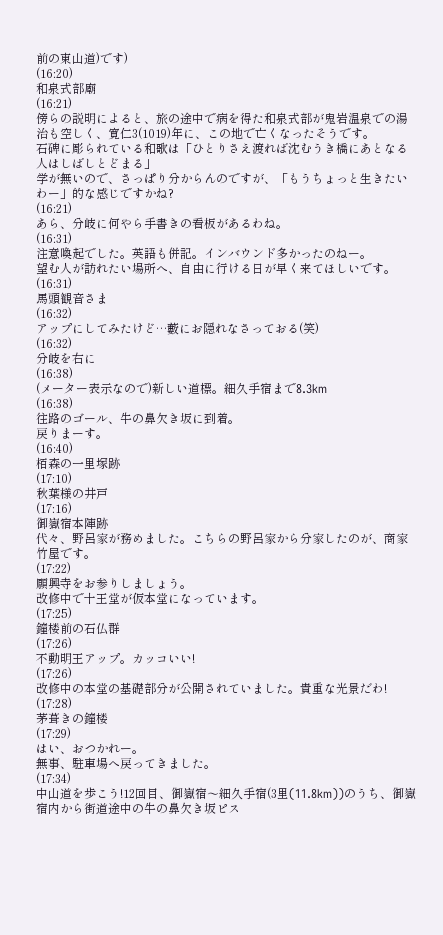前の東山道)です)
(16:20)
和泉式部廟
(16:21)
傍らの説明によると、旅の途中で病を得た和泉式部が鬼岩温泉での湯治も空しく、寛仁3(1019)年に、この地で亡くなったそうです。
石碑に彫られている和歌は「ひとりさえ渡れば沈むうき橋にあとなる人はしばしとどまる」
学が無いので、さっぱり分からんのですが、「もうちょっと生きたいわー」的な感じですかね?
(16:21)
あら、分岐に何やら手書きの看板があるわね。
(16:31)
注意喚起でした。英語も併記。インバウンド多かったのねー。
望む人が訪れたい場所へ、自由に行ける日が早く来てほしいです。
(16:31)
馬頭観音さま
(16:32)
アップにしてみたけど…藪にお隠れなさっておる(笑)
(16:32)
分岐を右に
(16:38)
(メーター表示なので)新しい道標。細久手宿まで8.3km
(16:38)
往路のゴール、牛の鼻欠き坂に到着。
戻りまーす。
(16:40)
栢森の一里塚跡
(17:10)
秋葉様の井戸
(17:16)
御嶽宿本陣跡
代々、野呂家が務めました。こちらの野呂家から分家したのが、商家竹屋です。
(17:22)
願興寺をお参りしましょう。
改修中で十王堂が仮本堂になっています。
(17:25)
鐘楼前の石仏群
(17:26)
不動明王アップ。カッコいい!
(17:26)
改修中の本堂の基礎部分が公開されていました。貴重な光景だわ!
(17:28)
茅葺きの鐘楼
(17:29)
はい、おつかれー。
無事、駐車場へ戻ってきました。
(17:34)
中山道を歩こう!12回目、御嶽宿〜細久手宿(3里(11.8km))のうち、御嶽宿内から街道途中の牛の鼻欠き坂ピス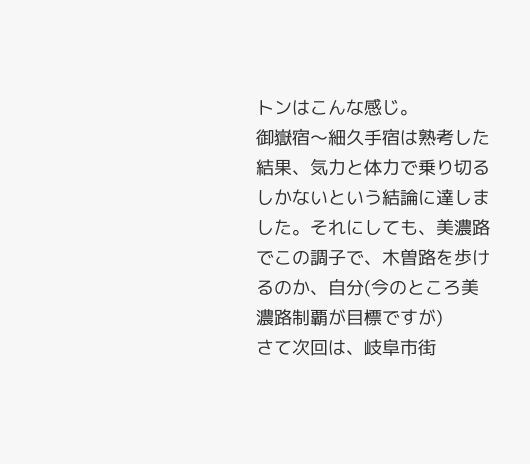トンはこんな感じ。
御嶽宿〜細久手宿は熟考した結果、気力と体力で乗り切るしかないという結論に達しました。それにしても、美濃路でこの調子で、木曽路を歩けるのか、自分(今のところ美濃路制覇が目標ですが)
さて次回は、岐阜市街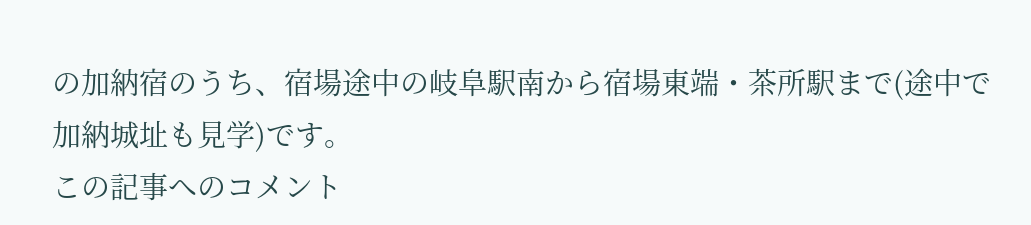の加納宿のうち、宿場途中の岐阜駅南から宿場東端・茶所駅まで(途中で加納城址も見学)です。
この記事へのコメント